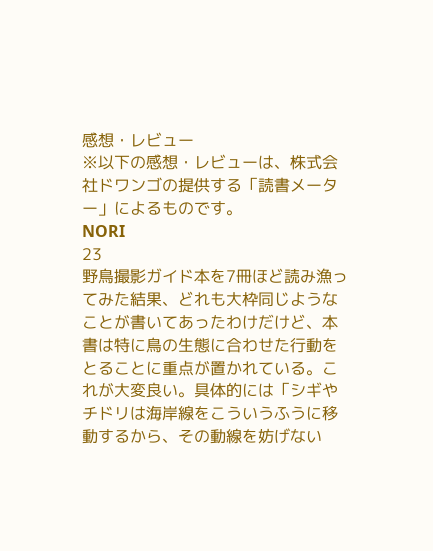感想・レビュー
※以下の感想・レビューは、株式会社ドワンゴの提供する「読書メーター」によるものです。
NORI
23
野鳥撮影ガイド本を7冊ほど読み漁ってみた結果、どれも大枠同じようなことが書いてあったわけだけど、本書は特に鳥の生態に合わせた行動をとることに重点が置かれている。これが大変良い。具体的には「シギやチドリは海岸線をこういうふうに移動するから、その動線を妨げない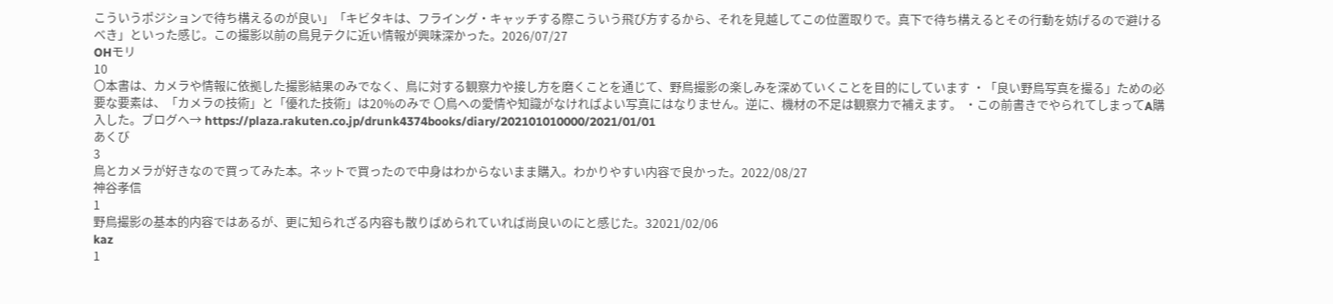こういうポジションで待ち構えるのが良い」「キビタキは、フライング・キャッチする際こういう飛び方するから、それを見越してこの位置取りで。真下で待ち構えるとその行動を妨げるので避けるべき」といった感じ。この撮影以前の鳥見テクに近い情報が興味深かった。2026/07/27
OHモリ
10
〇本書は、カメラや情報に依拠した撮影結果のみでなく、鳥に対する観察力や接し方を磨くことを通じて、野鳥撮影の楽しみを深めていくことを目的にしています ・「良い野鳥写真を撮る」ための必要な要素は、「カメラの技術」と「優れた技術」は20%のみで 〇鳥への愛情や知識がなければよい写真にはなりません。逆に、機材の不足は観察力で補えます。 ・この前書きでやられてしまってA購入した。ブログヘ→ https://plaza.rakuten.co.jp/drunk4374books/diary/202101010000/2021/01/01
あくび
3
鳥とカメラが好きなので買ってみた本。ネットで買ったので中身はわからないまま購入。わかりやすい内容で良かった。2022/08/27
神谷孝信
1
野鳥撮影の基本的内容ではあるが、更に知られざる内容も散りばめられていれば尚良いのにと感じた。32021/02/06
kaz
1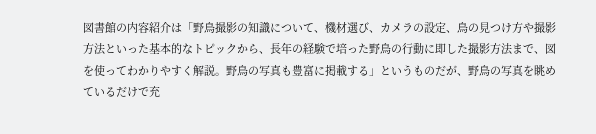図書館の内容紹介は「野鳥撮影の知識について、機材選び、カメラの設定、鳥の見つけ方や撮影方法といった基本的なトピックから、長年の経験で培った野鳥の行動に即した撮影方法まで、図を使ってわかりやすく解説。野鳥の写真も豊富に掲載する」というものだが、野鳥の写真を眺めているだけで充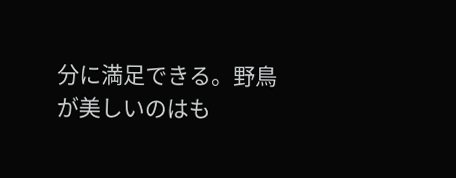分に満足できる。野鳥が美しいのはも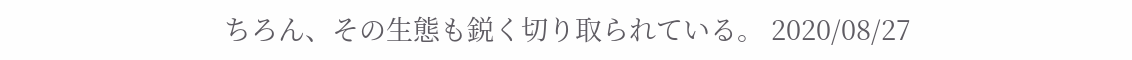ちろん、その生態も鋭く切り取られている。 2020/08/27